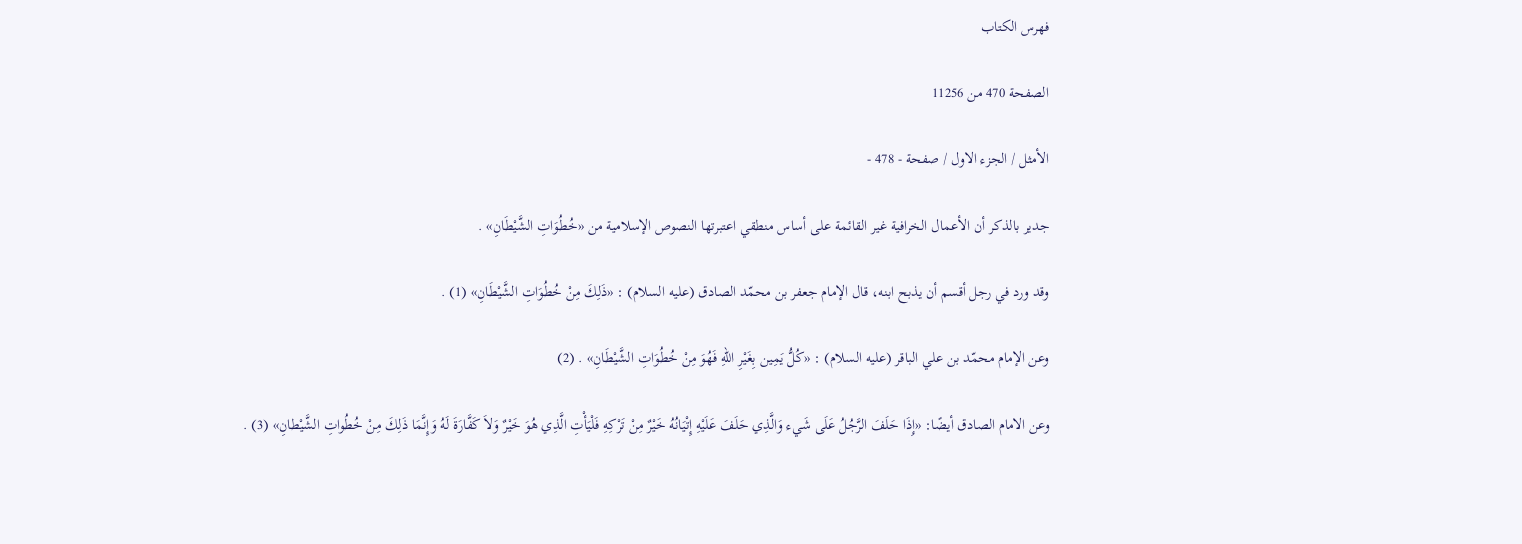فهرس الكتاب

الصفحة 470 من 11256

الأمثل / الجزء الاول / صفحة - 478 -

جدير بالذكر أن الأعمال الخرافية غير القائمة على أساس منطقي اعتبرتها النصوص الإسلامية من «خُطُوَاتِ الشَّيْطَانِ» .

وقد ورد في رجل أقسم أن يذبح ابنه، قال الإمام جعفر بن محمّد الصادق (عليه السلام) : «ذَلِكَ مِنْ خُطُوَاتِ الشَّيْطَانِ» (1) .

وعن الإمام محمّد بن علي الباقر (عليه السلام) : «كُلُّ يَمِين بِغَيْرِ اللهِ فَهُوَ مِنْ خُطُوَاتِ الشَّيْطَانِ» . (2)

وعن الامام الصادق أيضًا: «إِذَا حَلَفَ الرَّجُلُ عَلَى شَيء وَالَّذِي حَلَفَ عَلَيْهِ إِتْيَانُهُ خَيْرٌ مِنْ تَرْكِهِ فَلْيَأْتِ الَّذِي هُوَ خَيْرٌ وَلاَ كَفَّارَةَ لَهُ وَإِنَّمَا ذَلِكَ مِنْ خُطُواتِ الشَّيْطانِ» (3) .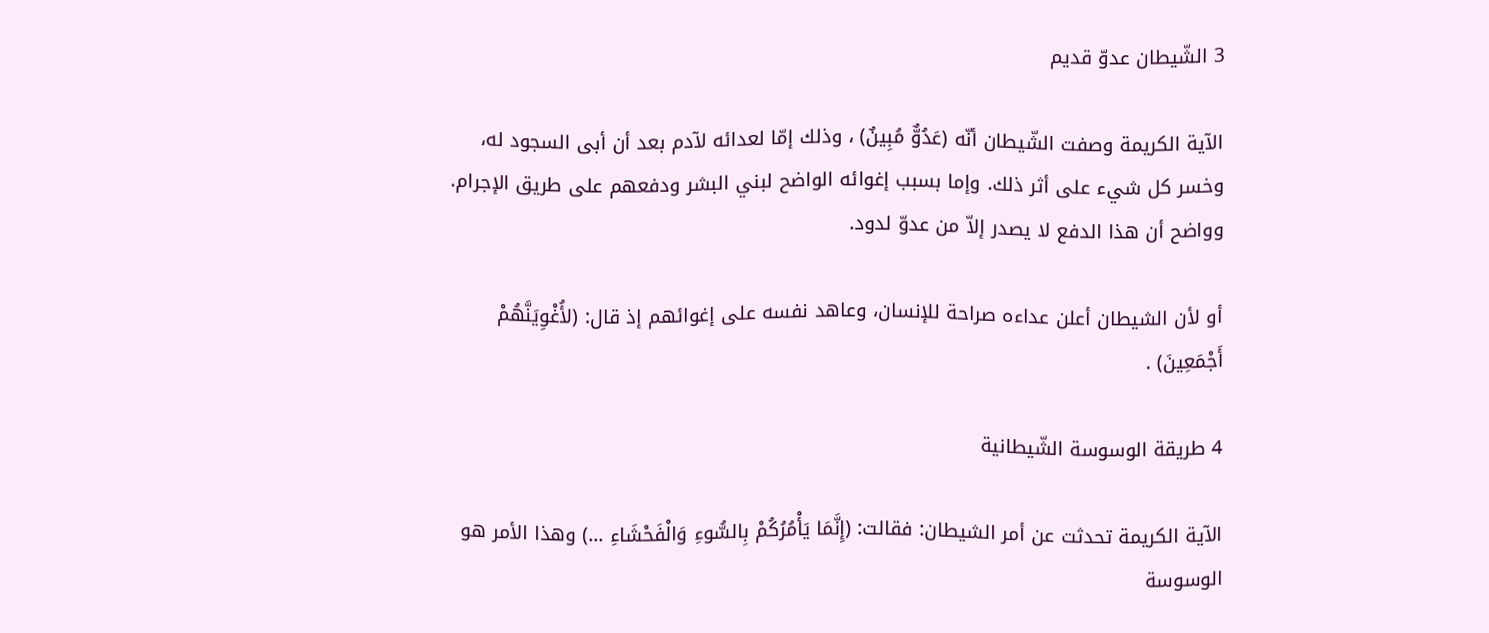3 الشّيطان عدوّ قديم

الآية الكريمة وصفت الشّيطان أنّه (عَدُوٌّ مُبِينٌ) ، وذلك إمّا لعدائه لآدم بعد أن أبى السجود له، وخسر كل شيء على أثر ذلك. وإما بسبب إغوائه الواضح لبني البشر ودفعهم على طريق الإجرام. وواضح أن هذا الدفع لا يصدر إلاّ من عدوّ لدود.

أو لأن الشيطان أعلن عداءه صراحة للإنسان، وعاهد نفسه على إغوائهم إذ قال: (لأُغْوِيَنَّهُمْ أَجْمَعِينَ) .

4 طريقة الوسوسة الشّيطانية

الآية الكريمة تحدثت عن أمر الشيطان: فقالت: (إِنَّمَا يَأْمُرُكُمْ بِالسُّوءِ وَالْفَحْشَاءِ ...) وهذا الأمر هو الوسوسة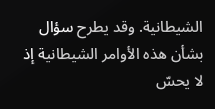الشيطانية. وقد يطرح سؤال بشأن هذه الأوامر الشيطانية إذ لا يحسّ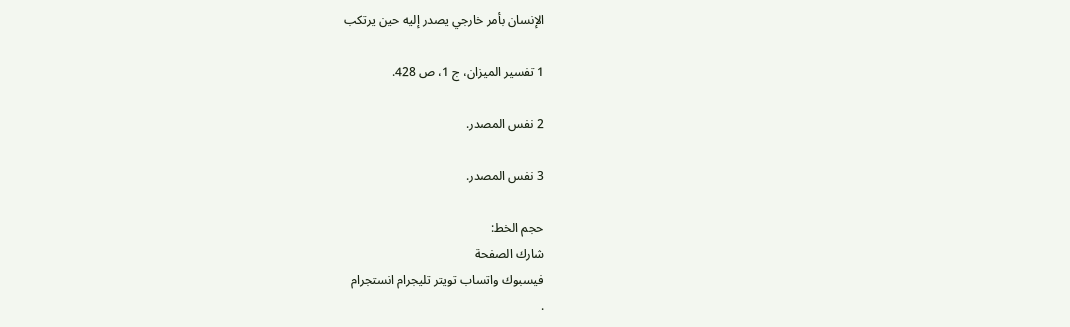الإنسان بأمر خارجي يصدر إليه حين يرتكب

1 تفسير الميزان، ج 1، ص 428.

2 نفس المصدر.

3 نفس المصدر.

حجم الخط:
شارك الصفحة
فيسبوك واتساب تويتر تليجرام انستجرام
.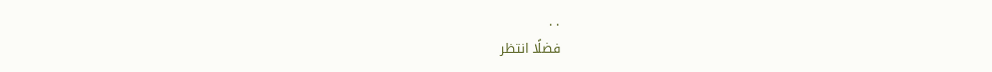. .
فضلًا انتظر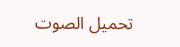تحميل الصوت